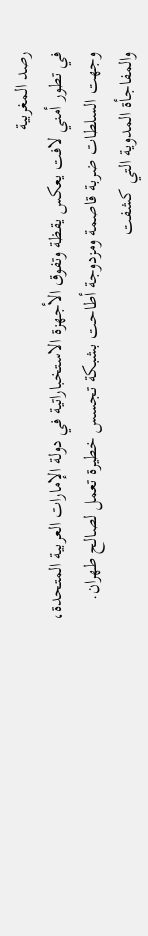رصد المغربية
في تطور أمني لافت يعكس يقظة وتفوق الأجهزة الاستخباراتية في دولة الإمارات العربية المتحدة، وجهت السلطات ضربة قاصمة ومزدوجة أطاحت بشبكة تجسس خطيرة تعمل لصالح طهران. والمفاجأة المدوية التي كشفت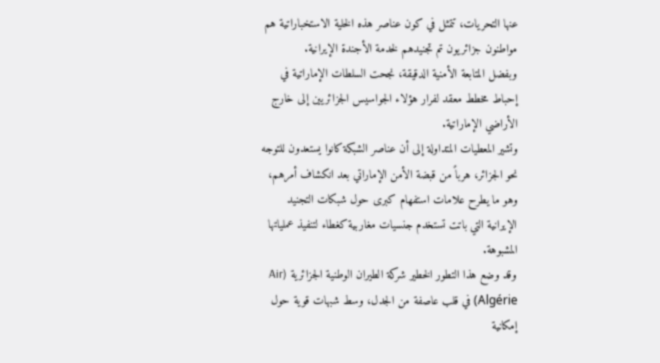عنها التحريات، تتمثل في كون عناصر هذه الخلية الاستخباراتية هم مواطنون جزائريون تم تجنيدهم لخدمة الأجندة الإيرانية.
وبفضل المتابعة الأمنية الدقيقة، نجحت السلطات الإماراتية في إحباط مخطط معقد لفرار هؤلاء الجواسيس الجزائريين إلى خارج الأراضي الإماراتية.
وتشير المعطيات المتداولة إلى أن عناصر الشبكة كانوا يستعدون للتوجه نحو الجزائر، هرباً من قبضة الأمن الإماراتي بعد انكشاف أمرهم، وهو ما يطرح علامات استفهام كبرى حول شبكات التجنيد الإيرانية التي باتت تستخدم جنسيات مغاربية كغطاء لتنفيذ عملياتها المشبوهة.
وقد وضع هذا التطور الخطير شركة الطيران الوطنية الجزائرية (Air Algérie) في قلب عاصفة من الجدل، وسط شبهات قوية حول إمكانية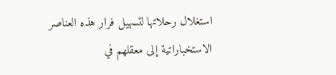استغلال رحلاتها لتسهيل فرار هذه العناصر الاستخباراتية إلى معقلهم في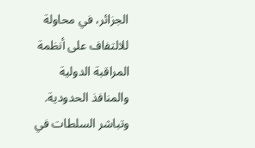الجزائر، في محاولة للالتفاف على أنظمة المراقبة الدولية والمنافذ الحدودية.
وتباشر السلطات في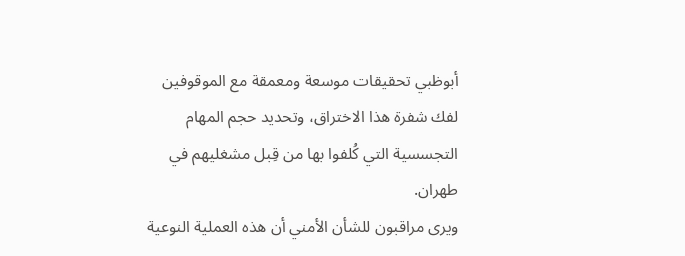أبوظبي تحقيقات موسعة ومعمقة مع الموقوفين لفك شفرة هذا الاختراق، وتحديد حجم المهام التجسسية التي كُلفوا بها من قِبل مشغليهم في طهران.
ويرى مراقبون للشأن الأمني أن هذه العملية النوعية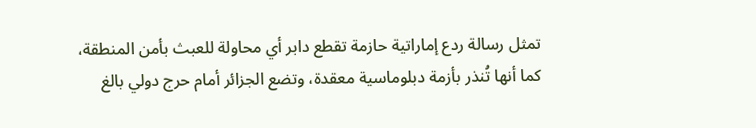تمثل رسالة ردع إماراتية حازمة تقطع دابر أي محاولة للعبث بأمن المنطقة، كما أنها تُنذر بأزمة دبلوماسية معقدة، وتضع الجزائر أمام حرج دولي بالغ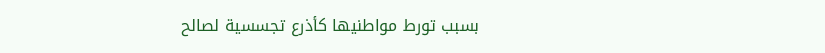بسبب تورط مواطنيها كأذرع تجسسية لصالح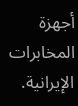أجهزة المخابرات الإيرانية.